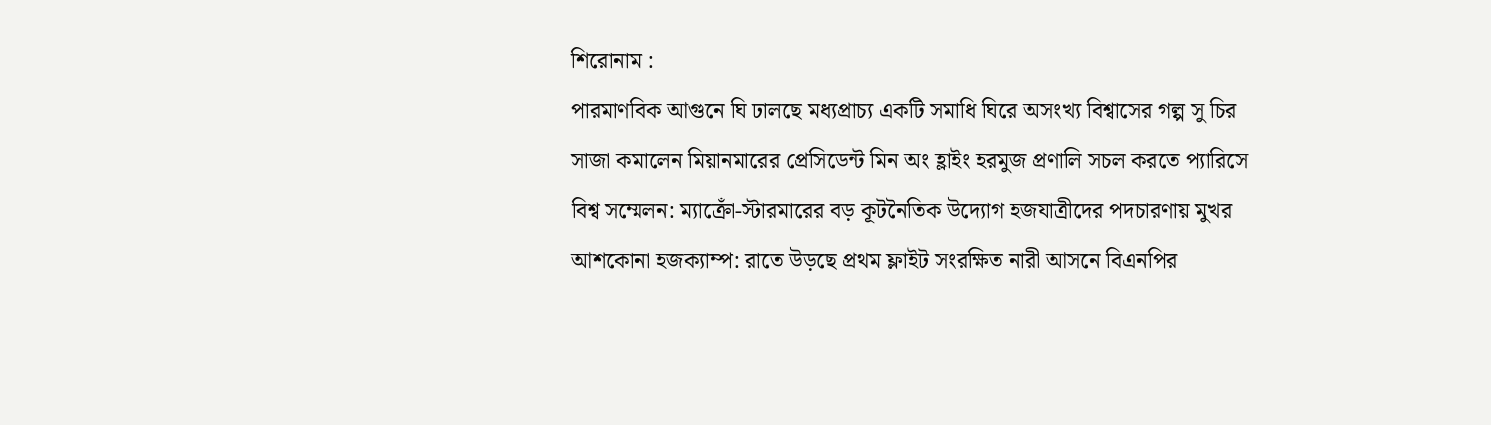শিরোনাম :
পারমাণবিক আগুনে ঘি ঢালছে মধ্যপ্রাচ্য একটি সমাধি ঘিরে অসংখ্য বিশ্বাসের গল্প সু চির সাজা কমালেন মিয়ানমারের প্রেসিডেন্ট মিন অং হ্লাইং হরমুজ প্রণালি সচল করতে প্যারিসে বিশ্ব সম্মেলন: ম্যাক্রোঁ-স্টারমারের বড় কূটনৈতিক উদ্যোগ হজযাত্রীদের পদচারণায় মুখর আশকোনা হজক্যাম্প: রাতে উড়ছে প্রথম ফ্লাইট সংরক্ষিত নারী আসনে বিএনপির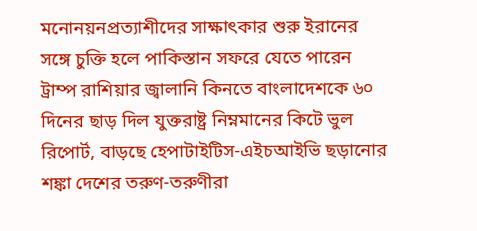মনোনয়নপ্রত্যাশীদের সাক্ষাৎকার শুরু ইরানের সঙ্গে চুক্তি হলে পাকিস্তান সফরে যেতে পারেন ট্রাম্প রাশিয়ার জ্বালানি কিনতে বাংলাদেশকে ৬০ দিনের ছাড় দিল যুক্তরাষ্ট্র নিম্নমানের কিটে ভুল রিপোর্ট, বাড়ছে হেপাটাইটিস-এইচআইভি ছড়ানোর শঙ্কা দেশের তরুণ-তরুণীরা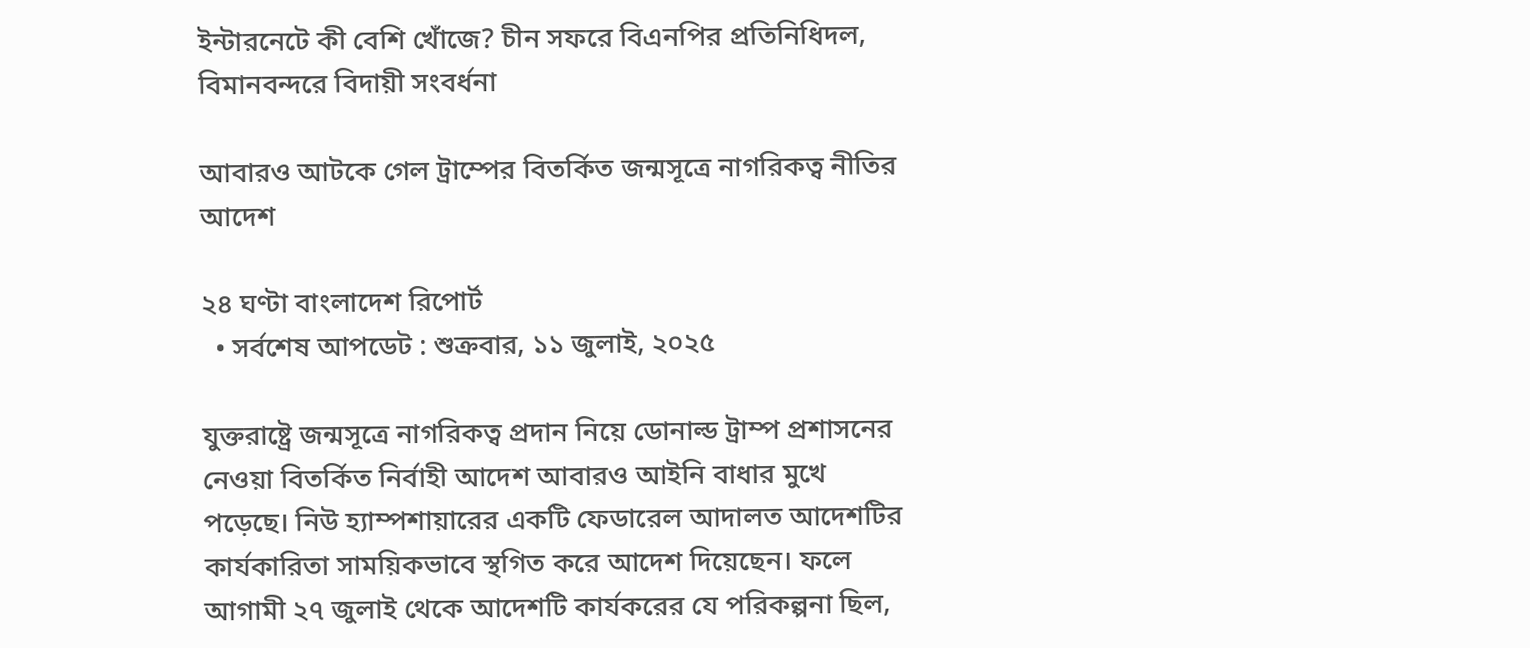ইন্টারনেটে কী বেশি খোঁজে? চীন সফরে বিএনপির প্রতিনিধিদল, বিমানবন্দরে বিদায়ী সংবর্ধনা

আবারও আটকে গেল ট্রাম্পের বিতর্কিত জন্মসূত্রে নাগরিকত্ব নীতির আদেশ

২৪ ঘণ্টা বাংলাদেশ রিপোর্ট
  • সর্বশেষ আপডেট : শুক্রবার, ১১ জুলাই, ২০২৫

যুক্তরাষ্ট্রে জন্মসূত্রে নাগরিকত্ব প্রদান নিয়ে ডোনাল্ড ট্রাম্প প্রশাসনের নেওয়া বিতর্কিত নির্বাহী আদেশ আবারও আইনি বাধার মুখে পড়েছে। নিউ হ্যাম্পশায়ারের একটি ফেডারেল আদালত আদেশটির কার্যকারিতা সাময়িকভাবে স্থগিত করে আদেশ দিয়েছেন। ফলে আগামী ২৭ জুলাই থেকে আদেশটি কার্যকরের যে পরিকল্পনা ছিল,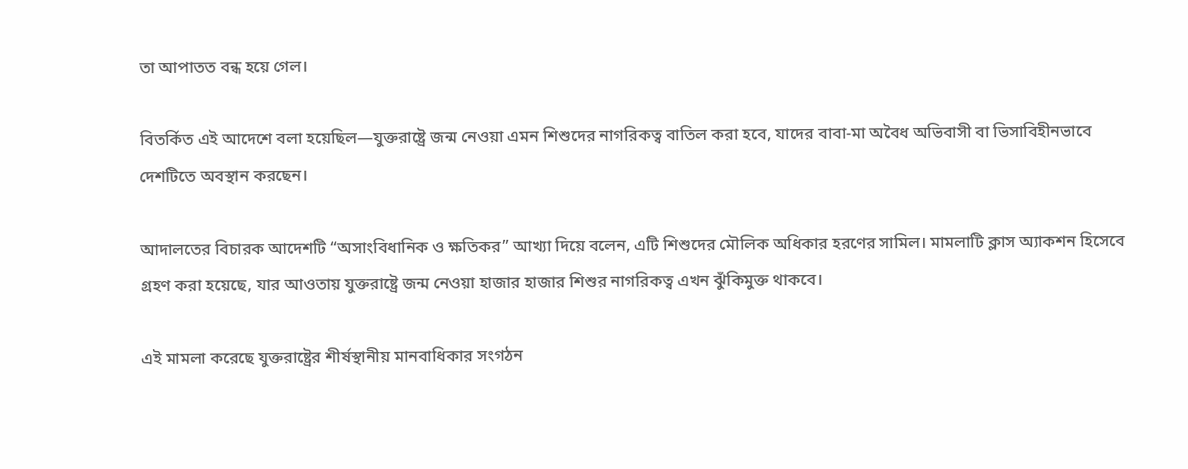তা আপাতত বন্ধ হয়ে গেল।

বিতর্কিত এই আদেশে বলা হয়েছিল—যুক্তরাষ্ট্রে জন্ম নেওয়া এমন শিশুদের নাগরিকত্ব বাতিল করা হবে, যাদের বাবা-মা অবৈধ অভিবাসী বা ভিসাবিহীনভাবে দেশটিতে অবস্থান করছেন।

আদালতের বিচারক আদেশটি “অসাংবিধানিক ও ক্ষতিকর” আখ্যা দিয়ে বলেন, এটি শিশুদের মৌলিক অধিকার হরণের সামিল। মামলাটি ক্লাস অ্যাকশন হিসেবে গ্রহণ করা হয়েছে, যার আওতায় যুক্তরাষ্ট্রে জন্ম নেওয়া হাজার হাজার শিশুর নাগরিকত্ব এখন ঝুঁকিমুক্ত থাকবে।

এই মামলা করেছে যুক্তরাষ্ট্রের শীর্ষস্থানীয় মানবাধিকার সংগঠন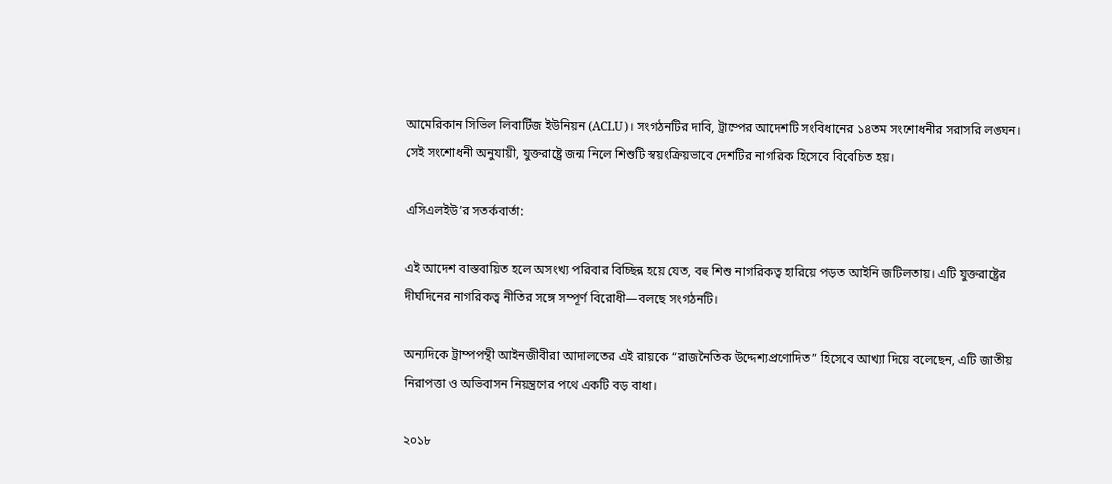আমেরিকান সিভিল লিবার্টিজ ইউনিয়ন (ACLU)। সংগঠনটির দাবি, ট্রাম্পের আদেশটি সংবিধানের ১৪তম সংশোধনীর সরাসরি লঙ্ঘন। সেই সংশোধনী অনুযায়ী, যুক্তরাষ্ট্রে জন্ম নিলে শিশুটি স্বয়ংক্রিয়ভাবে দেশটির নাগরিক হিসেবে বিবেচিত হয়।

এসিএলইউ’র সতর্কবার্তা:

এই আদেশ বাস্তবায়িত হলে অসংখ্য পরিবার বিচ্ছিন্ন হয়ে যেত, বহু শিশু নাগরিকত্ব হারিয়ে পড়ত আইনি জটিলতায়। এটি যুক্তরাষ্ট্রের দীর্ঘদিনের নাগরিকত্ব নীতির সঙ্গে সম্পূর্ণ বিরোধী—বলছে সংগঠনটি।

অন্যদিকে ট্রাম্পপন্থী আইনজীবীরা আদালতের এই রায়কে “রাজনৈতিক উদ্দেশ্যপ্রণোদিত” হিসেবে আখ্যা দিয়ে বলেছেন, এটি জাতীয় নিরাপত্তা ও অভিবাসন নিয়ন্ত্রণের পথে একটি বড় বাধা।

২০১৮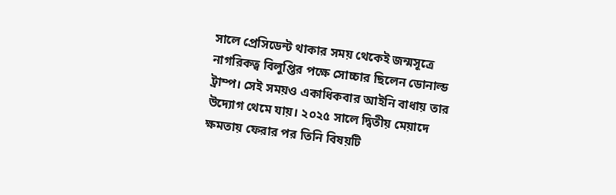সালে প্রেসিডেন্ট থাকার সময় থেকেই জন্মসূত্রে নাগরিকত্ব বিলুপ্তির পক্ষে সোচ্চার ছিলেন ডোনাল্ড ট্রাম্প। সেই সময়ও একাধিকবার আইনি বাধায় তার উদ্যোগ থেমে যায়। ২০২৫ সালে দ্বিতীয় মেয়াদে ক্ষমতায় ফেরার পর তিনি বিষয়টি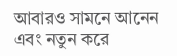আবারও সামনে আনেন এবং নতুন করে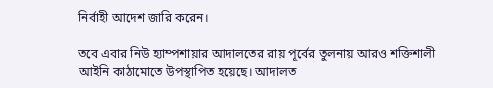নির্বাহী আদেশ জারি করেন।

তবে এবার নিউ হ্যাম্পশায়ার আদালতের রায় পূর্বের তুলনায় আরও শক্তিশালী আইনি কাঠামোতে উপস্থাপিত হয়েছে। আদালত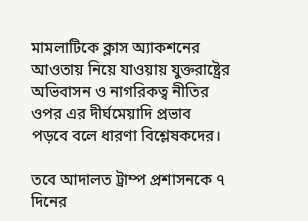মামলাটিকে ক্লাস অ্যাকশনের আওতায় নিয়ে যাওয়ায় যুক্তরাষ্ট্রের অভিবাসন ও নাগরিকত্ব নীতির ওপর এর দীর্ঘমেয়াদি প্রভাব পড়বে বলে ধারণা বিশ্লেষকদের।

তবে আদালত ট্রাম্প প্রশাসনকে ৭ দিনের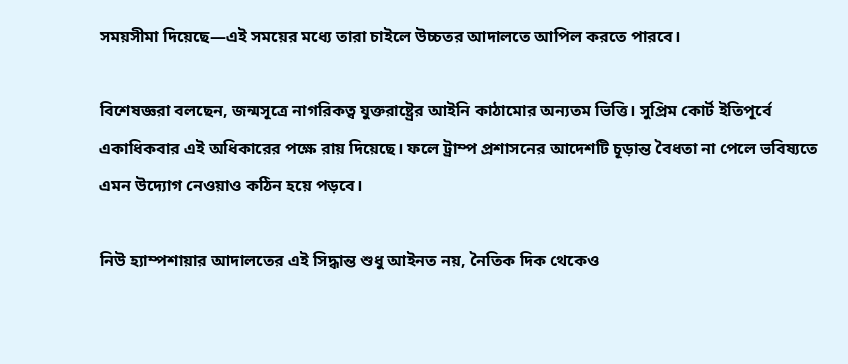সময়সীমা দিয়েছে—এই সময়ের মধ্যে তারা চাইলে উচ্চতর আদালতে আপিল করতে পারবে।

বিশেষজ্ঞরা বলছেন, জন্মসূত্রে নাগরিকত্ব যুক্তরাষ্ট্রের আইনি কাঠামোর অন্যতম ভিত্তি। সুপ্রিম কোর্ট ইতিপূর্বে একাধিকবার এই অধিকারের পক্ষে রায় দিয়েছে। ফলে ট্রাম্প প্রশাসনের আদেশটি চূড়ান্ত বৈধতা না পেলে ভবিষ্যতে এমন উদ্যোগ নেওয়াও কঠিন হয়ে পড়বে।

নিউ হ্যাম্পশায়ার আদালতের এই সিদ্ধান্ত শুধু আইনত নয়, নৈতিক দিক থেকেও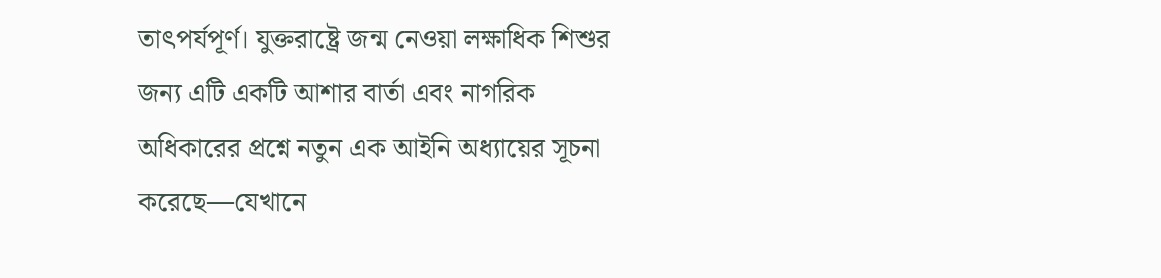তাৎপর্যপূর্ণ। যুক্তরাষ্ট্রে জন্ম নেওয়া লক্ষাধিক শিশুর জন্য এটি একটি আশার বার্তা এবং নাগরিক অধিকারের প্রশ্নে নতুন এক আইনি অধ্যায়ের সূচনা করেছে—যেখানে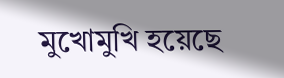মুখোমুখি হয়েছে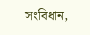সংবিধান,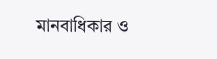মানবাধিকার ও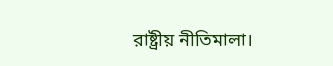রাষ্ট্রীয় নীতিমালা।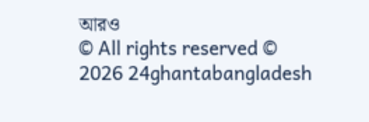আরও
© All rights reserved © 2026 24ghantabangladesh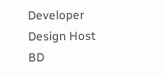Developer Design Host BD